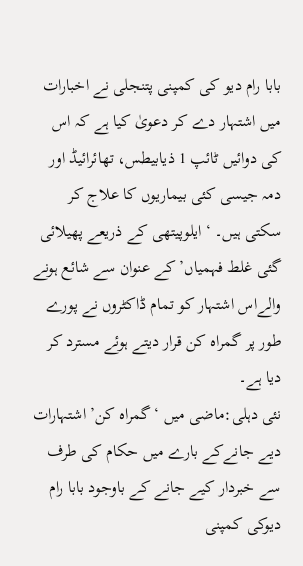بابا رام دیو کی کمپنی پتنجلی نے اخبارات میں اشتہار دے کر دعویٰ کیا ہے کہ اس کی دوائیں ٹائپ 1 ذیابیطس، تھائرائیڈ اور دمہ جیسی کئی بیماریوں کا علاج کر سکتی ہیں۔ ‘ایلوپیتھی کے ذریعے پھیلائی گئی غلط فہمیاں’ کے عنوان سے شائع ہونے والےاس اشتہار کو تمام ڈاکٹروں نے پورے طور پر گمراہ کن قرار دیتے ہوئے مسترد کر دیا ہے۔
نئی دہلی:ماضی میں ‘گمراہ کن’ اشتہارات دیے جانےکے بارے میں حکام کی طرف سے خبردار کیے جانے کے باوجود بابا رام دیوکی کمپنی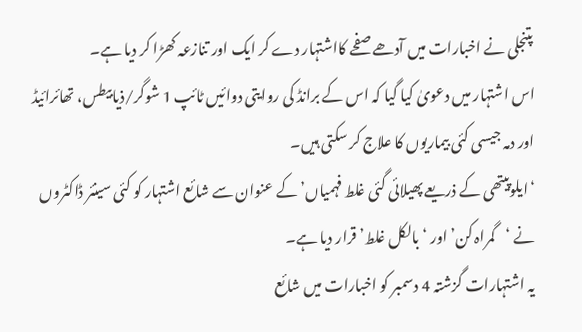پتنجلی نے اخبارات میں آدھے صفحے کااشتہار دے کر ایک اور تنازعہ کھڑا کر دیا ہے۔
اس اشتہار میں دعویٰ کیا گیا کہ اس کے برانڈ کی روایتی دوائیں ٹائپ 1 شوگر/ذیابیطس، تھائرائیڈ اور دمہ جیسی کئی بیماریوں کا علاج کر سکتی ہیں۔
‘ایلوپیتھی کے ذریعے پھیلائی گئی غلط فہمیاں’ کے عنوان سے شائع اشتہار کو کئی سینئر ڈاکٹروں نے ‘گمراہ کن’ اور ‘بالکل غلط’ قرار دیا ہے۔
یہ اشتہارات گزشتہ 4 دسمبر کو اخبارات میں شائع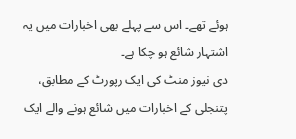ہوئے تھے۔ اس سے پہلے بھی اخبارات میں یہ اشتہار شائع ہو چکا ہے۔
دی نیوز منٹ کی ایک رپورٹ کے مطابق، پتنجلی کے اخبارات میں شائع ہونے والے ایک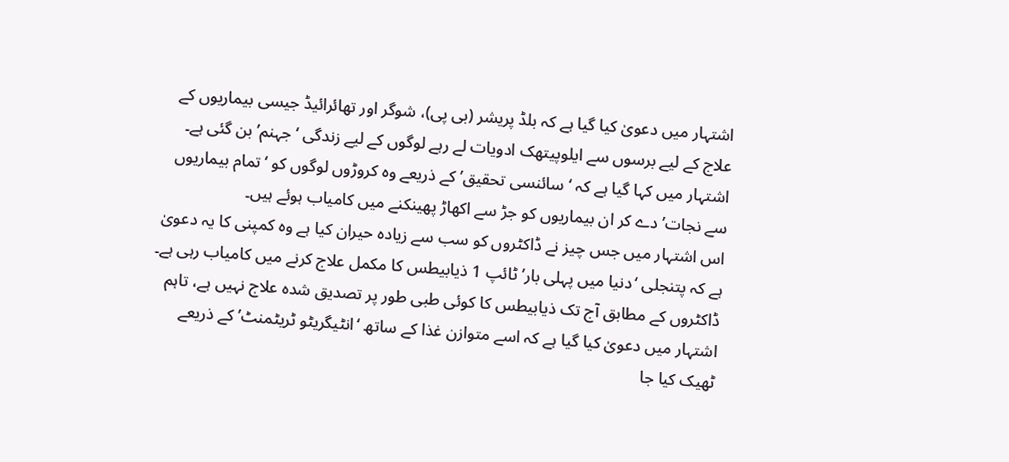اشتہار میں دعویٰ کیا گیا ہے کہ بلڈ پریشر (بی پی)، شوگر اور تھائرائیڈ جیسی بیماریوں کے علاج کے لیے برسوں سے ایلوپیتھک ادویات لے رہے لوگوں کے لیے زندگی ‘جہنم’ بن گئی ہے۔
اشتہار میں کہا گیا ہے کہ ‘سائنسی تحقیق’ کے ذریعے وہ کروڑوں لوگوں کو ‘تمام بیماریوں سے نجات’ دے کر ان بیماریوں کو جڑ سے اکھاڑ پھینکنے میں کامیاب ہوئے ہیں۔
اس اشتہار میں جس چیز نے ڈاکٹروں کو سب سے زیادہ حیران کیا ہے وہ کمپنی کا یہ دعویٰ ہے کہ پتنجلی ‘دنیا میں پہلی بار’ ٹائپ 1 ذیابیطس کا مکمل علاج کرنے میں کامیاب رہی ہے۔
ڈاکٹروں کے مطابق آج تک ذیابیطس کا کوئی طبی طور پر تصدیق شدہ علاج نہیں ہے، تاہم اشتہار میں دعویٰ کیا گیا ہے کہ اسے متوازن غذا کے ساتھ ‘انٹیگریٹو ٹریٹمنٹ’ کے ذریعے ٹھیک کیا جا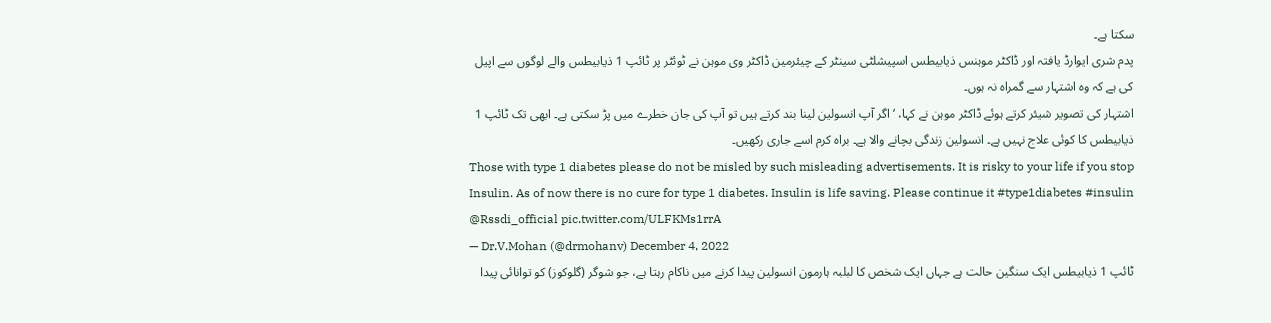سکتا ہے۔
پدم شری ایوارڈ یافتہ اور ڈاکٹر موہنس ذیابیطس اسپیشلٹی سینٹر کے چیئرمین ڈاکٹر وی موہن نے ٹوئٹر پر ٹائپ 1 ذیابیطس والے لوگوں سے اپیل کی ہے کہ وہ اشتہار سے گمراہ نہ ہوں۔
اشتہار کی تصویر شیئر کرتے ہوئے ڈاکٹر موہن نے کہا، ‘اگر آپ انسولین لینا بند کرتے ہیں تو آپ کی جان خطرے میں پڑ سکتی ہے۔ ابھی تک ٹائپ 1 ذیابیطس کا کوئی علاج نہیں ہے۔ انسولین زندگی بچانے والا ہے۔ براہ کرم اسے جاری رکھیں۔
Those with type 1 diabetes please do not be misled by such misleading advertisements. It is risky to your life if you stop Insulin. As of now there is no cure for type 1 diabetes. Insulin is life saving. Please continue it #type1diabetes #insulin @Rssdi_official pic.twitter.com/ULFKMs1rrA
— Dr.V.Mohan (@drmohanv) December 4, 2022
ٹائپ 1 ذیابیطس ایک سنگین حالت ہے جہاں ایک شخص کا لبلبہ ہارمون انسولین پیدا کرنے میں ناکام رہتا ہے، جو شوگر (گلوکوز) کو توانائی پیدا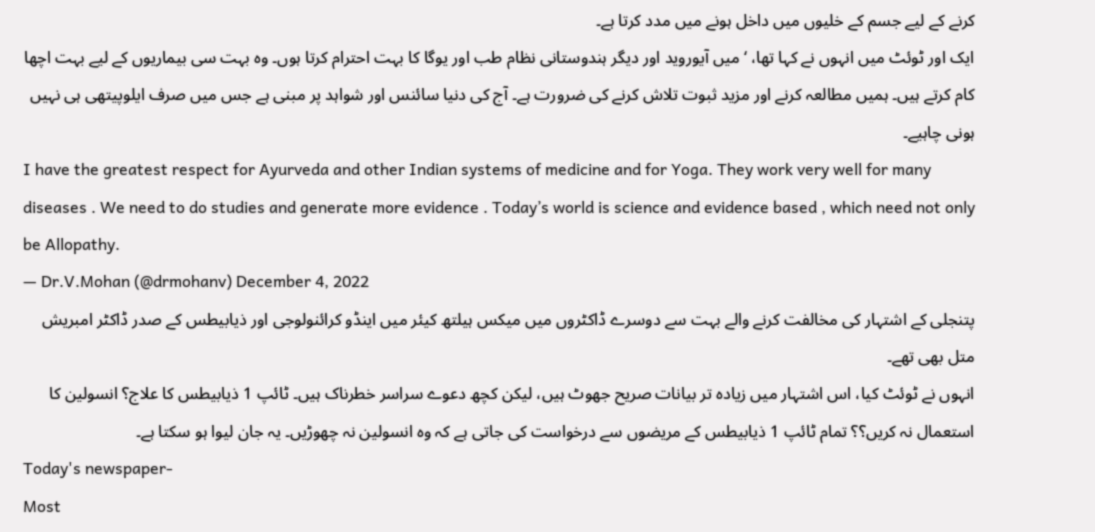کرنے کے لیے جسم کے خلیوں میں داخل ہونے میں مدد کرتا ہے۔
ایک اور ٹوئٹ میں انہوں نے کہا تھا، ‘میں آیوروید اور دیگر ہندوستانی نظام طب اور یوگا کا بہت احترام کرتا ہوں۔ وہ بہت سی بیماریوں کے لیے بہت اچھا کام کرتے ہیں۔ ہمیں مطالعہ کرنے اور مزید ثبوت تلاش کرنے کی ضرورت ہے۔ آج کی دنیا سائنس اور شواہد پر مبنی ہے جس میں صرف ایلوپیتھی ہی نہیں ہونی چاہیے۔
I have the greatest respect for Ayurveda and other Indian systems of medicine and for Yoga. They work very well for many diseases . We need to do studies and generate more evidence . Today’s world is science and evidence based , which need not only be Allopathy.
— Dr.V.Mohan (@drmohanv) December 4, 2022
پتنجلی کے اشتہار کی مخالفت کرنے والے بہت سے دوسرے ڈاکٹروں میں میکس ہیلتھ کیئر میں اینڈو کرائنولوجی اور ذیابیطس کے صدر ڈاکٹر امبریش متل بھی تھے۔
انہوں نے ٹوئٹ کیا، اس اشتہار میں زیادہ تر بیانات صریح جھوٹ ہیں، لیکن کچھ دعوے سراسر خطرناک ہیں۔ ٹائپ 1 ذیابیطس کا علاج؟ انسولین کا استعمال نہ کریں؟؟ تمام ٹائپ 1 ذیابیطس کے مریضوں سے درخواست کی جاتی ہے کہ وہ انسولین نہ چھوڑیں۔ یہ جان لیوا ہو سکتا ہے۔
Today's newspaper-
Most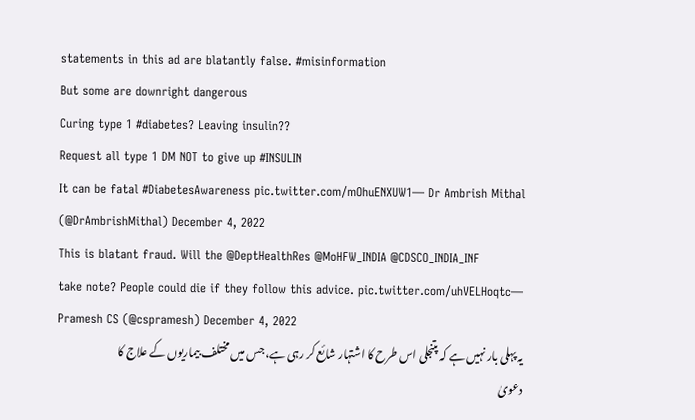statements in this ad are blatantly false. #misinformation
But some are downright dangerous
Curing type 1 #diabetes? Leaving insulin??
Request all type 1 DM NOT to give up #INSULIN
It can be fatal #DiabetesAwareness pic.twitter.com/mOhuENXUW1— Dr Ambrish Mithal (@DrAmbrishMithal) December 4, 2022
This is blatant fraud. Will the @DeptHealthRes @MoHFW_INDIA @CDSCO_INDIA_INF
take note? People could die if they follow this advice. pic.twitter.com/uhVELHoqtc— Pramesh CS (@cspramesh) December 4, 2022
یہ پہلی بار نہیں ہے کہ پتنجلی اس طرح کا اشتہار شائع کر رہی ہے، جس میں مختلف بیماریوں کے علاج کا دعویٰ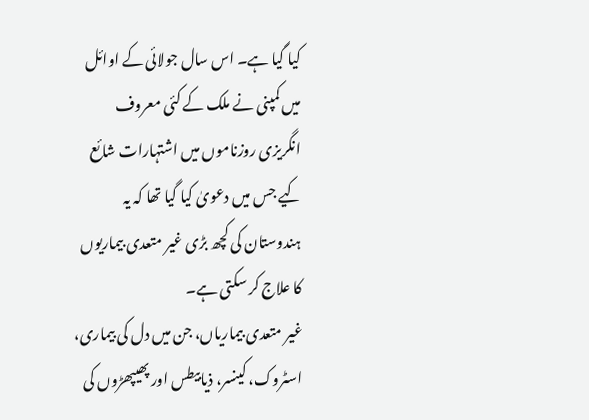کیا گیا ہے۔ اس سال جولائی کے اوائل میں کمپنی نے ملک کے کئی معروف انگریزی روزناموں میں اشتہارات شائع کیے جس میں دعویٰ کیا گیا تھا کہ یہ ہندوستان کی کچھ بڑی غیر متعدی بیماریوں کا علاج کر سکتی ہے۔
غیر متعدی بیماریاں، جن میں دل کی بیماری، اسٹروک، کینسر، ذیابیطس اور پھیپھڑوں کی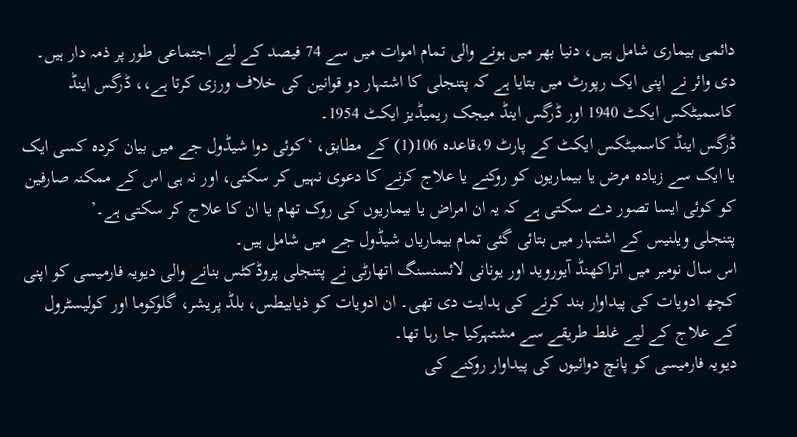دائمی بیماری شامل ہیں، دنیا بھر میں ہونے والی تمام اموات میں سے 74 فیصد کے لیے اجتماعی طور پر ذمہ دار ہیں۔
دی وائر نے اپنی ایک رپورٹ میں بتایا ہے کہ پتنجلی کا اشتہار دو قوانین کی خلاف ورزی کرتا ہے،، ڈرگس اینڈ کاسمیٹکس ایکٹ 1940 اور ڈرگس اینڈ میجک ریمیڈیز ایکٹ 1954۔
ڈرگس اینڈ کاسمیٹکس ایکٹ کے پارٹ 9،قاعدہ 106(1) کے مطابق، ‘کوئی دوا شیڈول جے میں بیان کردہ کسی ایک یا ایک سے زیادہ مرض یا بیماریوں کو روکنے یا علاج کرنے کا دعوی نہیں کر سکتی، اور نہ ہی اس کے ممکنہ صارفین کو کوئی ایسا تصور دے سکتی ہے کہ یہ ان امراض یا بیماریوں کی روک تھام یا ان کا علاج کر سکتی ہے۔’
پتنجلی ویلنیس کے اشتہار میں بتائی گئی تمام بیماریاں شیڈول جے میں شامل ہیں۔
اس سال نومبر میں اتراکھنڈ آیوروید اور یونانی لائسنسنگ اتھارٹی نے پتنجلی پروڈکٹس بنانے والی دیویہ فارمیسی کو اپنی کچھ ادویات کی پیداوار بند کرنے کی ہدایت دی تھی۔ ان ادویات کو ذیابیطس، بلڈ پریشر، گلوکوما اور کولیسٹرول کے علاج کے لیے غلط طریقے سے مشتہرکیا جا رہا تھا۔
دیویہ فارمیسی کو پانچ دوائیوں کی پیداوار روکنے کی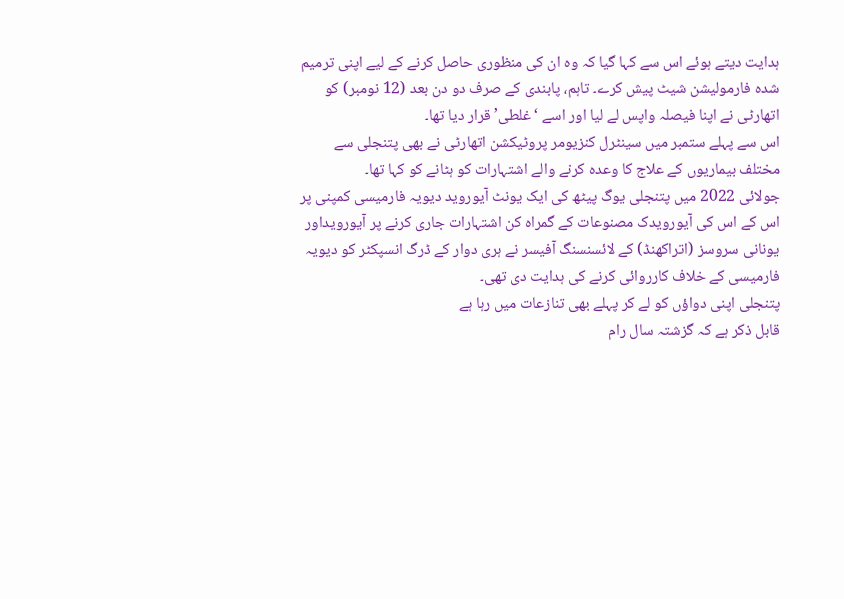ہدایت دیتے ہوئے اس سے کہا گیا کہ وہ ان کی منظوری حاصل کرنے کے لیے اپنی ترمیم شدہ فارمولیشن شیٹ پیش کرے۔ تاہم، پابندی کے صرف دو دن بعد (12 نومبر) کو اتھارٹی نے اپنا فیصلہ واپس لے لیا اور اسے ‘غلطی’ قرار دیا تھا۔
اس سے پہلے ستمبر میں سینٹرل کنزیومر پروٹیکشن اتھارٹی نے بھی پتنجلی سے مختلف بیماریوں کے علاج کا وعدہ کرنے والے اشتہارات کو ہٹانے کو کہا تھا۔
جولائی 2022 میں پتنجلی یوگ پیٹھ کی ایک یونٹ آیوروید دیویہ فارمیسی کمپنی پر اس کے اس کی آیورویدک مصنوعات کے گمراہ کن اشتہارات جاری کرنے پر آیورویداور یونانی سروسز (اتراکھنڈ) کے لائسنسنگ آفیسر نے ہری دوار کے ڈرگ انسپکٹر کو دیویہ فارمیسی کے خلاف کارروائی کرنے کی ہدایت دی تھی۔
پتنجلی اپنی دواؤں کو لے کر پہلے بھی تنازعات میں رہا ہے
قابل ذکر ہے کہ گزشتہ سال رام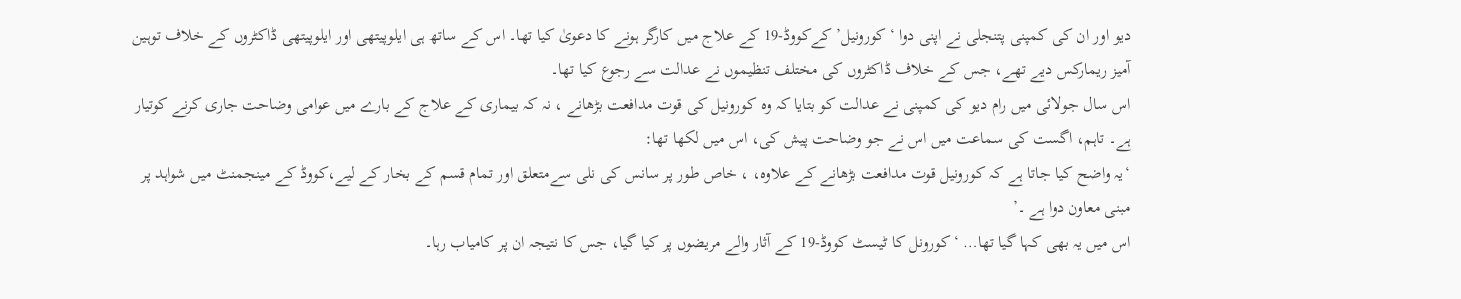دیو اور ان کی کمپنی پتنجلی نے اپنی دوا ‘کورونیل’ کےکووڈ-19 کے علاج میں کارگر ہونے کا دعویٰ کیا تھا۔ اس کے ساتھ ہی ایلوپیتھی اور ایلوپیتھی ڈاکٹروں کے خلاف توہین آمیز ریمارکس دیے تھے، جس کے خلاف ڈاکٹروں کی مختلف تنظیموں نے عدالت سے رجوع کیا تھا۔
اس سال جولائی میں رام دیو کی کمپنی نے عدالت کو بتایا کہ وہ کورونیل کی قوت مدافعت بڑھانے ، نہ کہ بیماری کے علاج کے بارے میں عوامی وضاحت جاری کرنے کوتیار ہے۔ تاہم، اگست کی سماعت میں اس نے جو وضاحت پیش کی، اس میں لکھا تھا:
‘یہ واضح کیا جاتا ہے کہ کورونیل قوت مدافعت بڑھانے کے علاوہ، ، خاص طور پر سانس کی نلی سےمتعلق اور تمام قسم کے بخار کے لیے،کووڈ کے مینجمنٹ میں شواہد پر مبنی معاون دوا ہے ۔’
اس میں یہ بھی کہا گیا تھا… ‘کورونل کا ٹیسٹ کووڈ-19 کے آثار والے مریضوں پر کیا گیا، جس کا نتیجہ ان پر کامیاب رہا۔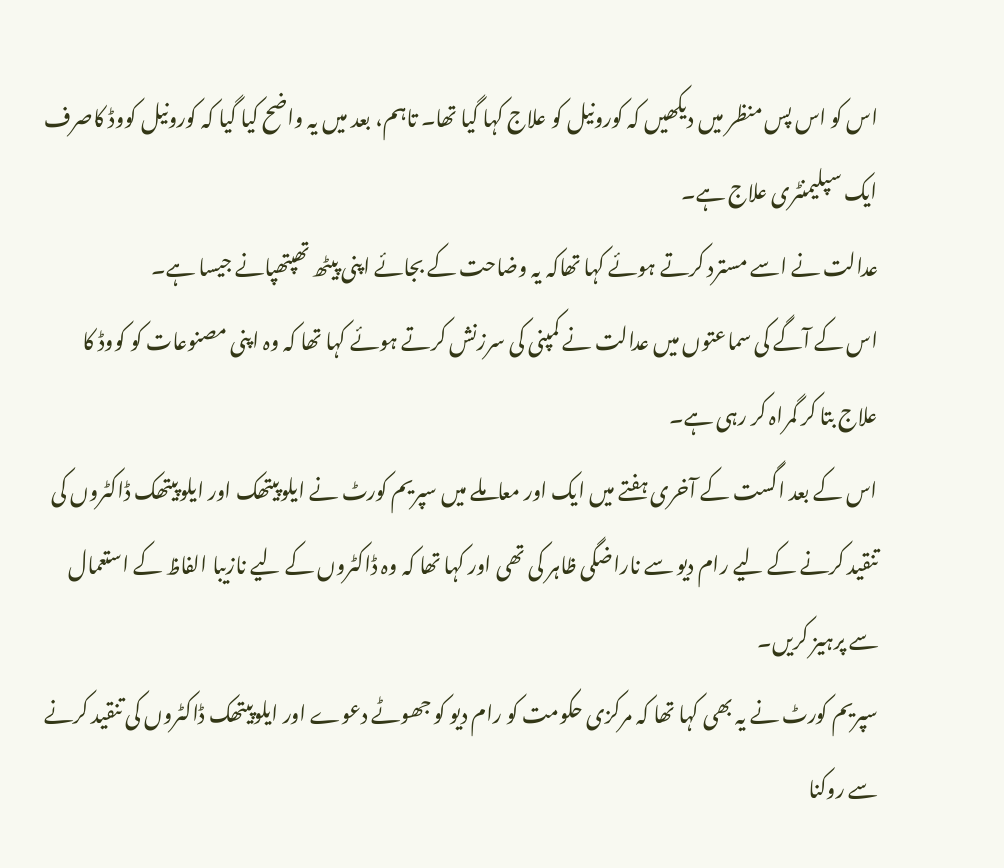اس کو اس پس منظر میں دیکھیں کہ کورونیل کو علاج کہا گیا تھا۔ تاہم، بعد میں یہ واضح کیا گیا کہ کورونیل کووڈ کاصرف ایک سپلیمنٹری علاج ہے۔
عدالت نے اسے مسترد کرتے ہوئے کہا تھاکہ یہ وضاحت کے بجائے اپنی پیٹھ تھپتھپانے جیسا ہے۔
اس کے آگے کی سماعتوں میں عدالت نے کمپنی کی سرزنش کرتے ہوئے کہا تھا کہ وہ اپنی مصنوعات کو کووڈ کا علاج بتا کر گمراہ کر رہی ہے۔
اس کے بعد اگست کے آخری ہفتے میں ایک اور معاملے میں سپریم کورٹ نے ایلوپیتھک اور ایلوپیتھک ڈاکٹروں کی تنقید کرنے کے لیے رام دیو سے ناراضگی ظاہر کی تھی اور کہا تھا کہ وہ ڈاکٹروں کے لیے نازیبا الفاظ کے استعمال سے پرہیز کریں۔
سپریم کورٹ نے یہ بھی کہا تھا کہ مرکزی حکومت کو رام دیو کو جھوٹے دعوے اور ایلوپیتھک ڈاکٹروں کی تنقید کرنے سے روکنا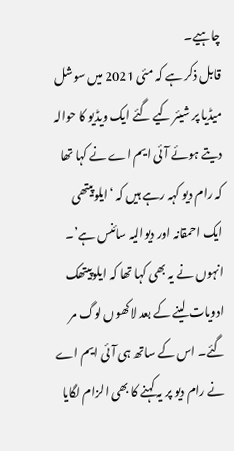چاہیے۔
قابل ذکر ہے کہ مئی 2021 میں سوشل میڈیا پر شیئر کیے گئے ایک ویڈیو کا حوالہ دیتے ہوئے آئی ایم اے نے کہا تھا کہ رام دیو کہہ رہے ہیں کہ ‘ایلوپیتھی ایک احمقانہ اور دیوالیہ سائنس ہے’۔
انہوں نے یہ بھی کہا تھا کہ ایلوپیتھک ادویات لینے کے بعد لاکھوں لوگ مر گئے۔ اس کے ساتھ ہی آئی ایم اے نے رام دیو پر یہ کہنے کا بھی الزام لگایا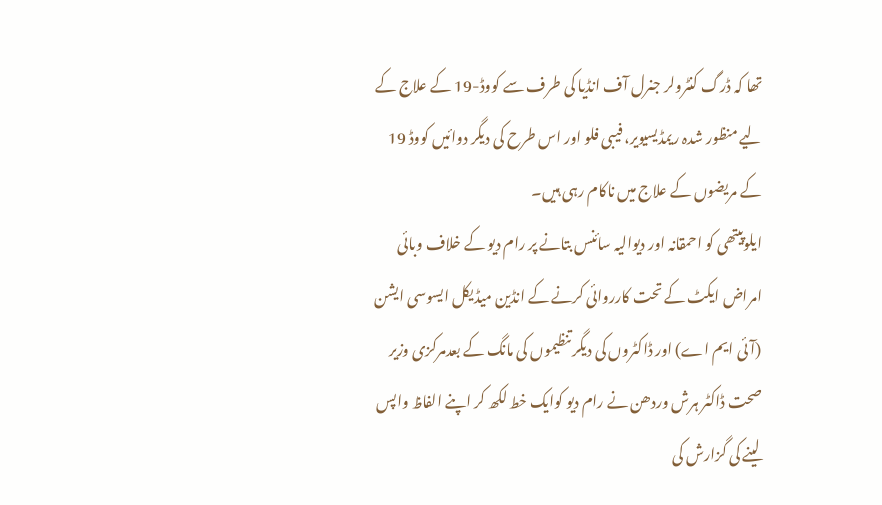تھا کہ ڈرگ کنٹرولر جنرل آف انڈیا کی طرف سے کووڈ-19 کے علاج کے لیے منظور شدہ ریمڈیسیویر، فیبی فلو اور اس طرح کی دیگر دوائیں کووڈ 19 کے مریضوں کے علاج میں ناکام رہی ہیں۔
ایلوپیتھی کو احمقانہ اور دیوالیہ سائنس بتانے پر رام دیو کے خلاف وبائی امراض ایکٹ کے تحت کارروائی کرنے کے انڈین میڈیکل ایسوسی ایشن (آئی ایم اے) اور ڈاکٹروں کی دیگر تنظیموں کی مانگ کے بعدمرکزی وزیر صحت ڈاکٹر ہرش وردھن نے رام دیو کوایک خط لکھ کر اپنے الفاظ واپس لینے کی گزارش کی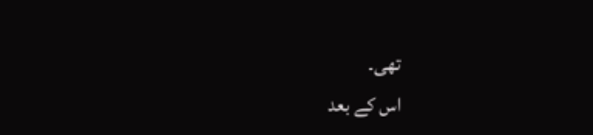تھی۔
اس کے بعد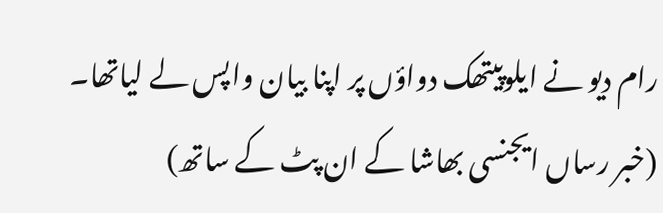رام دیو نے ایلوپیتھک دواؤں پر اپنا بیان واپس لے لیاتھا۔
(خبر رساں ایجنسی بھاشا کے ان پٹ کے ساتھ)